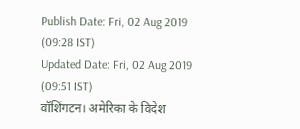Publish Date: Fri, 02 Aug 2019 (09:28 IST)
Updated Date: Fri, 02 Aug 2019 (09:51 IST)
वॉशिंगटन। अमेरिका के विदेश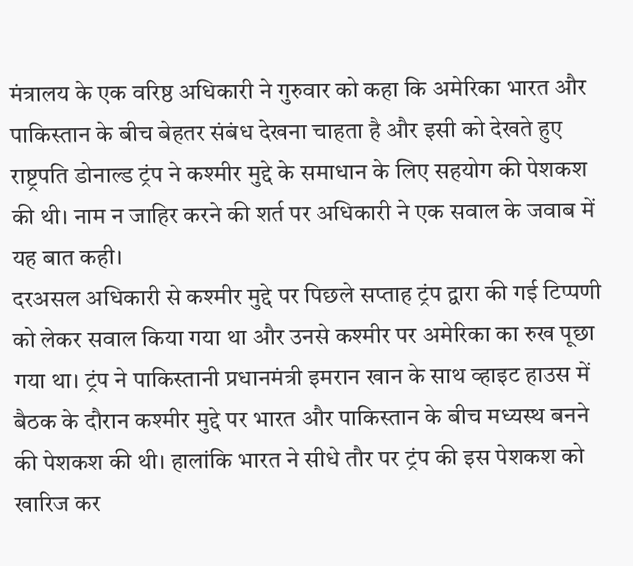मंत्रालय के एक वरिष्ठ अधिकारी ने गुरुवार को कहा कि अमेरिका भारत और पाकिस्तान के बीच बेहतर संबंध देखना चाहता है और इसी को देखते हुए राष्ट्रपति डोनाल्ड ट्रंप ने कश्मीर मुद्दे के समाधान के लिए सहयोग की पेशकश की थी। नाम न जाहिर करने की शर्त पर अधिकारी ने एक सवाल के जवाब में यह बात कही।
दरअसल अधिकारी से कश्मीर मुद्दे पर पिछले सप्ताह ट्रंप द्वारा की गई टिप्पणी को लेकर सवाल किया गया था और उनसे कश्मीर पर अमेरिका का रुख पूछा गया था। ट्रंप ने पाकिस्तानी प्रधानमंत्री इमरान खान के साथ व्हाइट हाउस में बैठक के दौरान कश्मीर मुद्दे पर भारत और पाकिस्तान के बीच मध्यस्थ बनने की पेशकश की थी। हालांकि भारत ने सीधे तौर पर ट्रंप की इस पेशकश को खारिज कर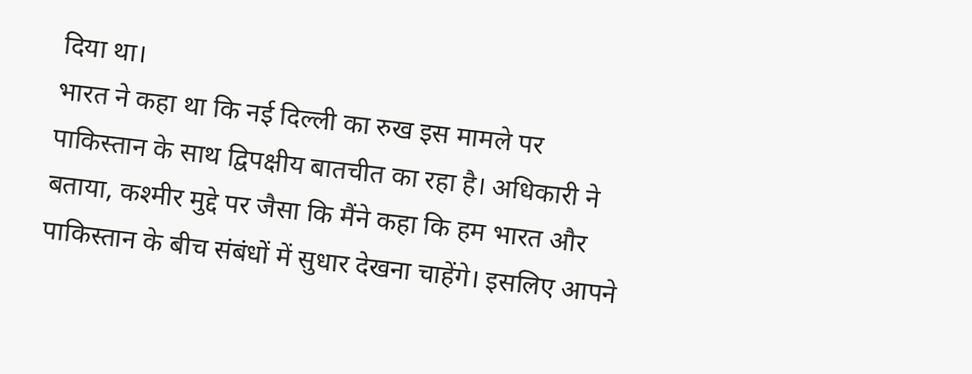दिया था।
भारत ने कहा था कि नई दिल्ली का रुख इस मामले पर पाकिस्तान के साथ द्विपक्षीय बातचीत का रहा है। अधिकारी ने बताया, कश्मीर मुद्दे पर जैसा कि मैंने कहा कि हम भारत और पाकिस्तान के बीच संबंधों में सुधार देखना चाहेंगे। इसलिए आपने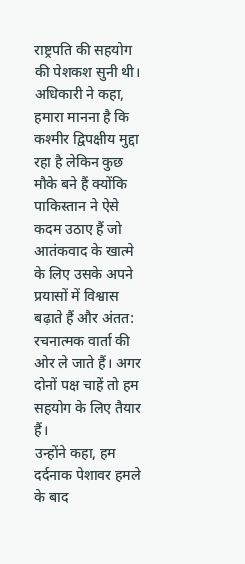राष्ट्रपति की सहयोग की पेशकश सुनी थी।
अधिकारी ने कहा, हमारा मानना है कि कश्मीर द्विपक्षीय मुद्दा रहा है लेकिन कुछ मौके बने हैं क्योंकि पाकिस्तान ने ऐसे कदम उठाए हैं जो आतंकवाद के खात्मे के लिए उसके अपने प्रयासों में विश्वास बढ़ाते हैं और अंतत: रचनात्मक वार्ता की ओर ले जाते हैं। अगर दोनों पक्ष चाहें तो हम सहयोग के लिए तैयार हैं।
उन्होंने कहा, हम दर्दनाक पेशावर हमले के बाद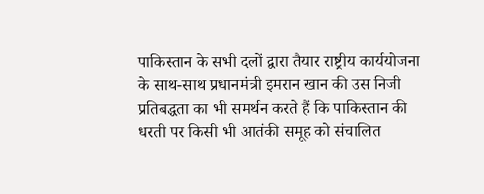पाकिस्तान के सभी दलों द्वारा तैयार राष्ट्रीय कार्ययोजना के साथ-साथ प्रधानमंत्री इमरान खान की उस निजी प्रतिबद्धता का भी समर्थन करते हैं कि पाकिस्तान की धरती पर किसी भी आतंकी समूह को संचालित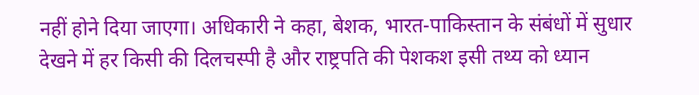नहीं होने दिया जाएगा। अधिकारी ने कहा, बेशक, भारत-पाकिस्तान के संबंधों में सुधार देखने में हर किसी की दिलचस्पी है और राष्ट्रपति की पेशकश इसी तथ्य को ध्यान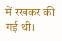में रखकर की गई थी।